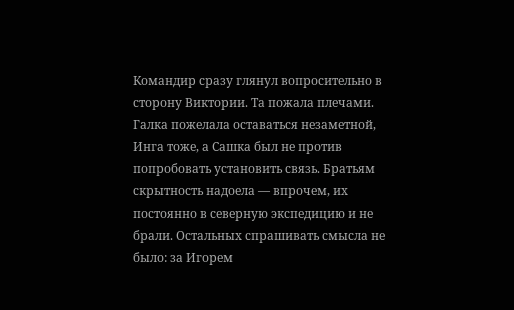Командир сразу глянул вопросительно в сторону Виктории. Та пожала плечами. Галка пожелала оставаться незаметной, Инга тоже, а Сашка был не против попробовать установить связь. Братьям скрытность надоела — впрочем, их постоянно в северную экспедицию и не брали. Остальных спрашивать смысла не было: за Игорем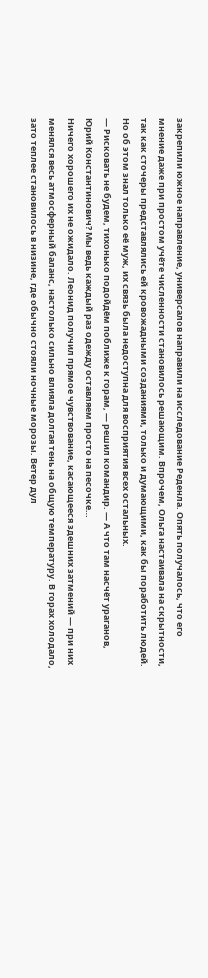закрепили южное направление, универсалов направили на исследование Реденла. Опять получалось, что его мнение даже при простом учёте численности становилось решающим. Впрочем, Ольга настаивала на скрытности, так как сточеры представлялись ей кровожадными созданиями, только и думающими, как бы поработить людей. Но об этом знал только её муж, их связь была недоступна для восприятия всех остальных.
— Рисковать не будем, тихонько подойдём поближе к горам, — решил командир. — А что там насчёт ураганов, Юрий Константинович? Мы ведь каждый раз одежду оставляем просто на песочке…
Ничего хорошего их не ожидало. Леонид получил прямое чувствование, касающееся здешних затмений — при них менялся весь атмосферный баланс, настолько сильно влияла долгая тень на общую температуру. В горах холодало, зато теплее становилось в низине, где обычно стояли ночные морозы. Ветер дул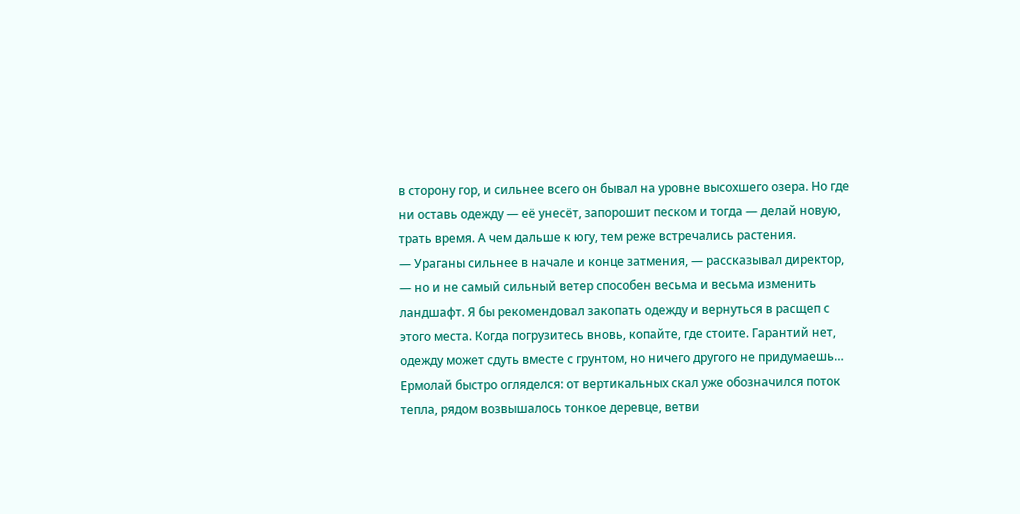в сторону гор, и сильнее всего он бывал на уровне высохшего озера. Но где ни оставь одежду — её унесёт, запорошит песком и тогда — делай новую, трать время. А чем дальше к югу, тем реже встречались растения.
— Ураганы сильнее в начале и конце затмения, — рассказывал директор, — но и не самый сильный ветер способен весьма и весьма изменить ландшафт. Я бы рекомендовал закопать одежду и вернуться в расщеп с этого места. Когда погрузитесь вновь, копайте, где стоите. Гарантий нет, одежду может сдуть вместе с грунтом, но ничего другого не придумаешь…
Ермолай быстро огляделся: от вертикальных скал уже обозначился поток тепла, рядом возвышалось тонкое деревце, ветви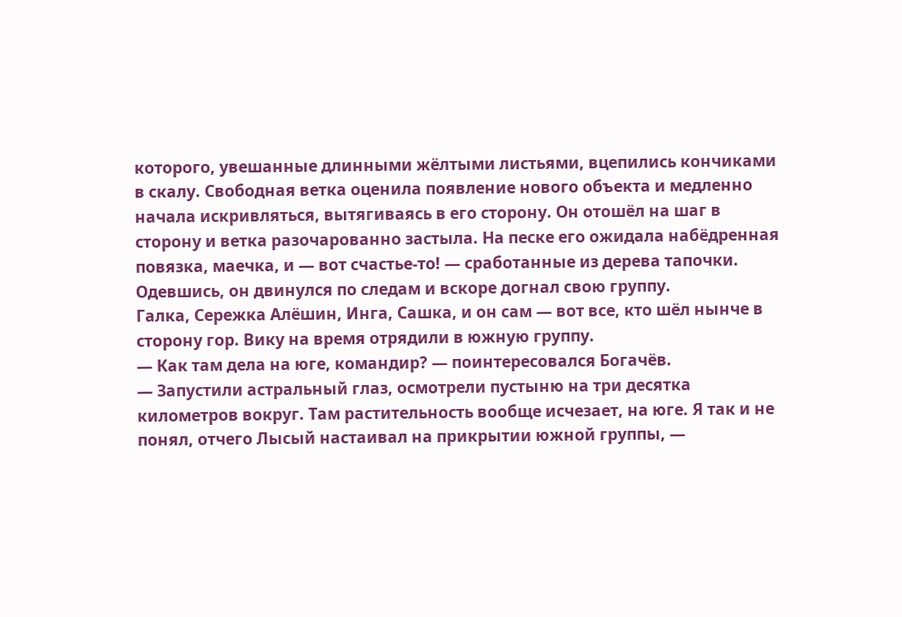которого, увешанные длинными жёлтыми листьями, вцепились кончиками в скалу. Свободная ветка оценила появление нового объекта и медленно начала искривляться, вытягиваясь в его сторону. Он отошёл на шаг в сторону и ветка разочарованно застыла. На песке его ожидала набёдренная повязка, маечка, и — вот счастье-то! — сработанные из дерева тапочки. Одевшись, он двинулся по следам и вскоре догнал свою группу.
Галка, Сережка Алёшин, Инга, Сашка, и он сам — вот все, кто шёл нынче в сторону гор. Вику на время отрядили в южную группу.
— Как там дела на юге, командир? — поинтересовался Богачёв.
— Запустили астральный глаз, осмотрели пустыню на три десятка километров вокруг. Там растительность вообще исчезает, на юге. Я так и не понял, отчего Лысый настаивал на прикрытии южной группы, —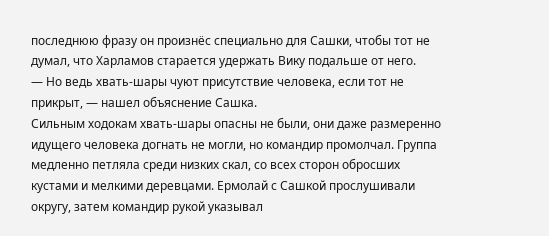последнюю фразу он произнёс специально для Сашки, чтобы тот не думал, что Харламов старается удержать Вику подальше от него.
— Но ведь хвать-шары чуют присутствие человека, если тот не прикрыт, — нашел объяснение Сашка.
Сильным ходокам хвать-шары опасны не были, они даже размеренно идущего человека догнать не могли, но командир промолчал. Группа медленно петляла среди низких скал, со всех сторон обросших кустами и мелкими деревцами. Ермолай с Сашкой прослушивали округу, затем командир рукой указывал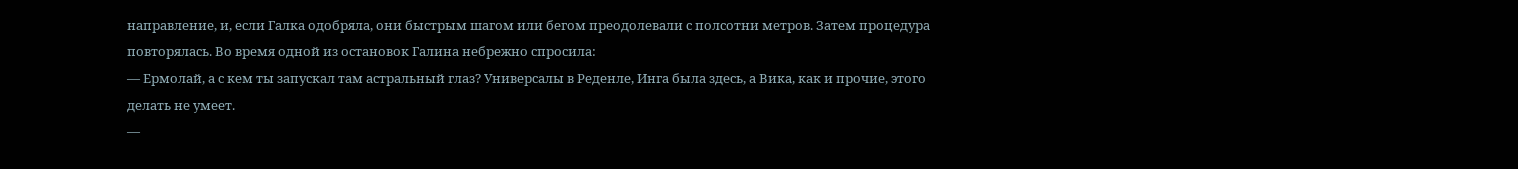направление, и, если Галка одобряла, они быстрым шагом или бегом преодолевали с полсотни метров. Затем процедура повторялась. Во время одной из остановок Галина небрежно спросила:
— Ермолай, а с кем ты запускал там астральный глаз? Универсалы в Реденле, Инга была здесь, а Вика, как и прочие, этого делать не умеет.
—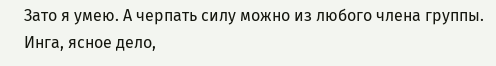Зато я умею. А черпать силу можно из любого члена группы. Инга, ясное дело,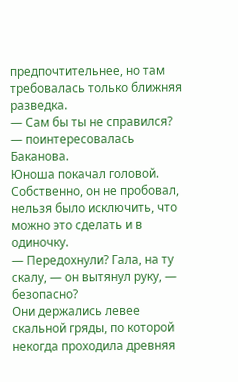предпочтительнее, но там требовалась только ближняя разведка.
— Сам бы ты не справился? — поинтересовалась Баканова.
Юноша покачал головой. Собственно, он не пробовал, нельзя было исключить, что можно это сделать и в одиночку.
— Передохнули? Гала, на ту скалу, — он вытянул руку, — безопасно?
Они держались левее скальной гряды, по которой некогда проходила древняя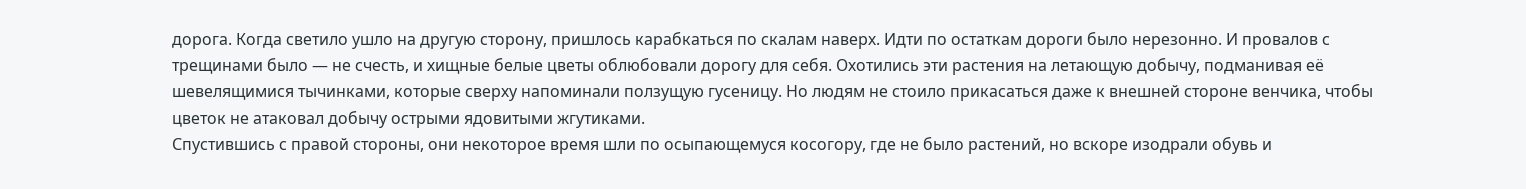дорога. Когда светило ушло на другую сторону, пришлось карабкаться по скалам наверх. Идти по остаткам дороги было нерезонно. И провалов с трещинами было — не счесть, и хищные белые цветы облюбовали дорогу для себя. Охотились эти растения на летающую добычу, подманивая её шевелящимися тычинками, которые сверху напоминали ползущую гусеницу. Но людям не стоило прикасаться даже к внешней стороне венчика, чтобы цветок не атаковал добычу острыми ядовитыми жгутиками.
Спустившись с правой стороны, они некоторое время шли по осыпающемуся косогору, где не было растений, но вскоре изодрали обувь и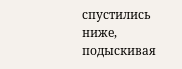спустились ниже, подыскивая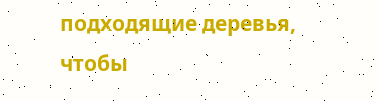подходящие деревья, чтобы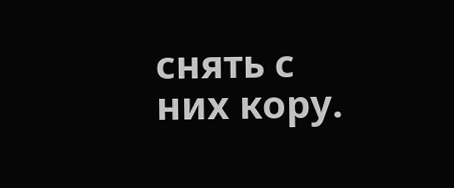снять с них кору.